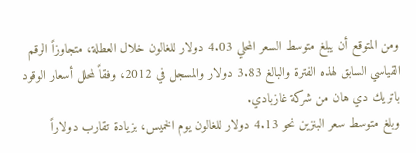ومن المتوقع أن يبلغ متوسط السعر المحلي 4.03 دولار للغالون خلال العطلة، متجاوزاً الرقم القياسي السابق لهذه الفترة والبالغ 3.83 دولار والمسجل في 2012، وفقاً لمحلل أسعار الوقود باتريك دي هان من شركة غازبادي.
وبلغ متوسط سعر البنزين نحو 4.13 دولار للغالون يوم الخميس، بزيادة تقارب دولاراً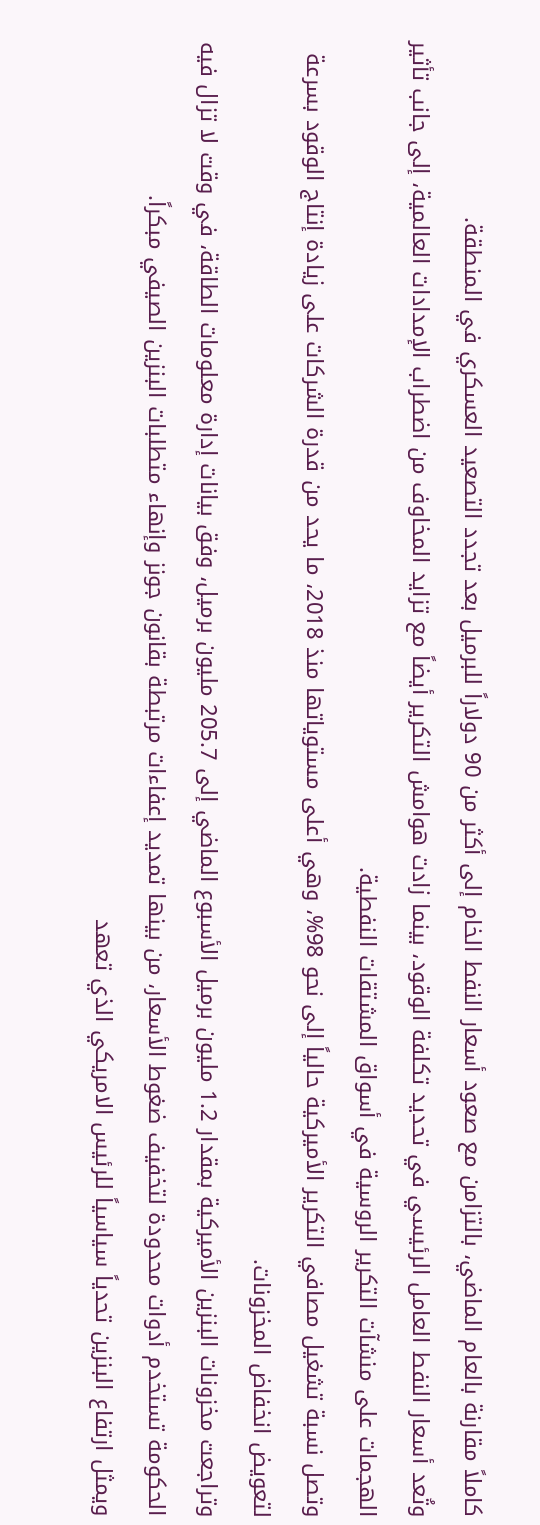كاملاً مقارنة بالعام الماضي، بالتزامن مع صعود أسعار النفط الخام إلى أكثر من 90 دولاراً للبرميل بعد تجدد التصعيد العسكري في المنطقة.
وتُعد أسعار النفط العامل الرئيسي في تحديد تكلفة الوقود، بينما زادت هوامش التكرير أيضاً مع تزايد المخاوف من اضطراب الإمدادات العالمية، إلى جانب تأثير الهجمات على منشآت التكرير الروسية في أسواق المشتقات النفطية.
وتصل نسبة تشغيل مصافي التكرير الأميركية حالياً إلى نحو 98%، وهي أعلى مستوياتها منذ 2018، ما يحد من قدرة الشركات على زيادة إنتاج الوقود بسرعة لتعويض انخفاض المخزونات.
وتراجعت مخزونات البنزين الأميركية بمقدار 1.2 مليون برميل الأسبوع الماضي إلى 205.7 مليون برميل، وفق بيانات إدارة معلومات الطاقة، في وقت لا تزال فيه الحكومة تستخدم أدوات محدودة لتخفيف ضغوط الأسعار، من بينها تمديد إعفاءات مرتبطة بقانون جونز وإنهاء متطلبات البنزين الصيفي مبكراً.
ويمثل ارتفاع البنزين تحدياً سياسياً للرئيس الامريكي الذي تعهد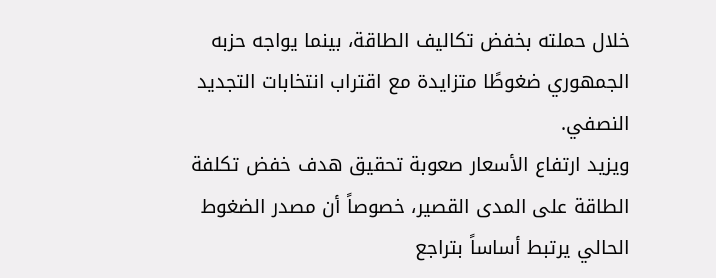خلال حملته بخفض تكاليف الطاقة، بينما يواجه حزبه الجمهوري ضغوطًا متزايدة مع اقتراب انتخابات التجديد النصفي.
ويزيد ارتفاع الأسعار صعوبة تحقيق هدف خفض تكلفة الطاقة على المدى القصير، خصوصاً أن مصدر الضغوط الحالي يرتبط أساساً بتراجع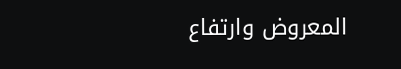المعروض وارتفاع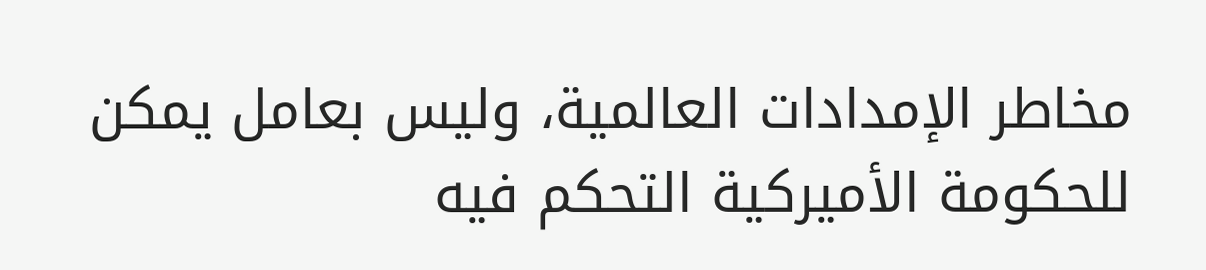مخاطر الإمدادات العالمية، وليس بعامل يمكن للحكومة الأميركية التحكم فيه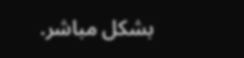بشكل مباشر.